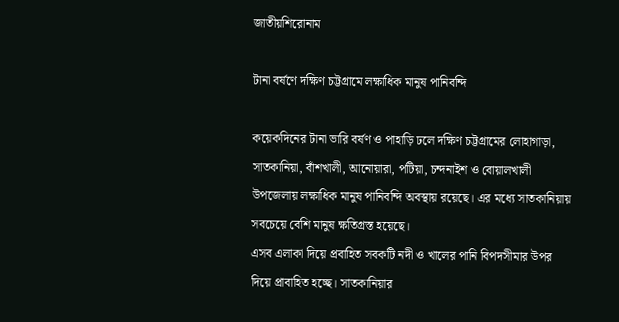জাতীয়শিরোনাম

টানা বর্ষণে দক্ষিণ চট্টগ্রামে লক্ষাধিক মানুষ পানিবন্দি

কয়েকদিনের টানা ভারি বর্ষণ ও পাহাড়ি ঢলে দক্ষিণ চট্টগ্রামের লোহাগাড়া, সাতকানিয়া, বাঁশখালী, আনোয়ারা, পটিয়া, চন্দনাইশ ও বোয়ালখালী উপজেলায় লক্ষাধিক মানুষ পানিবন্দি অবস্থায় রয়েছে। এর মধ্যে সাতকানিয়ায় সবচেয়ে বেশি মানুষ ক্ষতিগ্রস্ত হয়েছে।
এসব এলাকা দিয়ে প্রবাহিত সবকটি নদী ও খালের পানি বিপদসীমার উপর দিয়ে প্রাবাহিত হচ্ছে। সাতকানিয়ার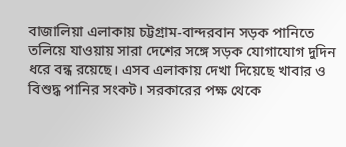বাজালিয়া এলাকায় চট্টগ্রাম-বান্দরবান সড়ক পানিতে তলিয়ে যাওয়ায় সারা দেশের সঙ্গে সড়ক যোগাযোগ দুদিন ধরে বন্ধ রয়েছে। এসব এলাকায় দেখা দিয়েছে খাবার ও বিশুদ্ধ পানির সংকট। সরকারের পক্ষ থেকে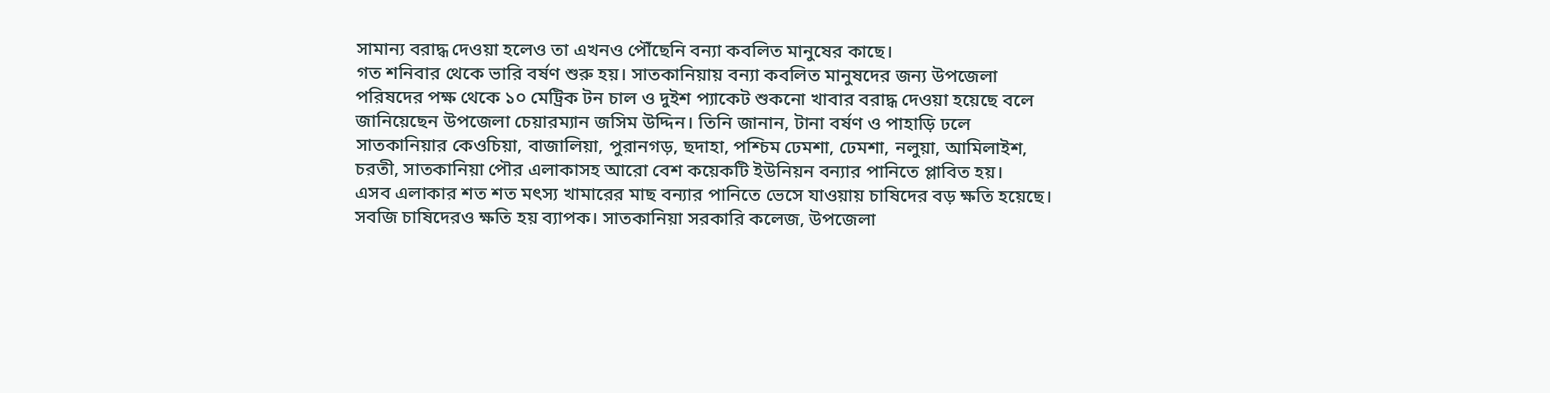সামান্য বরাদ্ধ দেওয়া হলেও তা এখনও পৌঁছেনি বন্যা কবলিত মানুষের কাছে।
গত শনিবার থেকে ভারি বর্ষণ শুরু হয়। সাতকানিয়ায় বন্যা কবলিত মানুষদের জন্য উপজেলা পরিষদের পক্ষ থেকে ১০ মেট্রিক টন চাল ও দুইশ প্যাকেট শুকনো খাবার বরাদ্ধ দেওয়া হয়েছে বলে জানিয়েছেন উপজেলা চেয়ারম্যান জসিম উদ্দিন। তিনি জানান, টানা বর্ষণ ও পাহাড়ি ঢলে সাতকানিয়ার কেওচিয়া, বাজালিয়া, পুরানগড়, ছদাহা, পশ্চিম ঢেমশা, ঢেমশা, নলুয়া, আমিলাইশ, চরতী, সাতকানিয়া পৌর এলাকাসহ আরো বেশ কয়েকটি ইউনিয়ন বন্যার পানিতে প্লাবিত হয়।
এসব এলাকার শত শত মৎস্য খামারের মাছ বন্যার পানিতে ভেসে যাওয়ায় চাষিদের বড় ক্ষতি হয়েছে। সবজি চাষিদেরও ক্ষতি হয় ব্যাপক। সাতকানিয়া সরকারি কলেজ, উপজেলা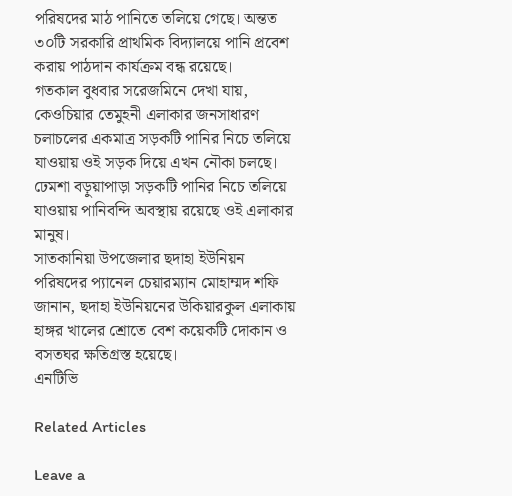পরিষদের মাঠ পানিতে তলিয়ে গেছে। অন্তত ৩০টি সরকারি প্রাথমিক বিদ্যালয়ে পানি প্রবেশ করায় পাঠদান কার্যক্রম বন্ধ রয়েছে।
গতকাল বুধবার সরেজমিনে দেখা যায়, কেওচিয়ার তেমুহনী এলাকার জনসাধারণ চলাচলের একমাত্র সড়কটি পানির নিচে তলিয়ে যাওয়ায় ওই সড়ক দিয়ে এখন নৌকা চলছে। ঢেমশা বড়ুয়াপাড়া সড়কটি পানির নিচে তলিয়ে যাওয়ায় পানিবন্দি অবস্থায় রয়েছে ওই এলাকার মানুষ।
সাতকানিয়া উপজেলার ছদাহা ইউনিয়ন পরিষদের প্যানেল চেয়ারম্যান মোহাম্মদ শফি জানান, ছদাহা ইউনিয়নের উকিয়ারকুল এলাকায় হাঙ্গর খালের শ্রোতে বেশ কয়েকটি দোকান ও বসতঘর ক্ষতিগ্রস্ত হয়েছে।
এনটিভি

Related Articles

Leave a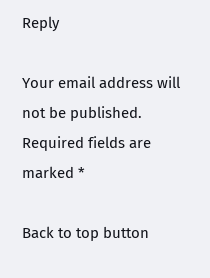Reply

Your email address will not be published. Required fields are marked *

Back to top button